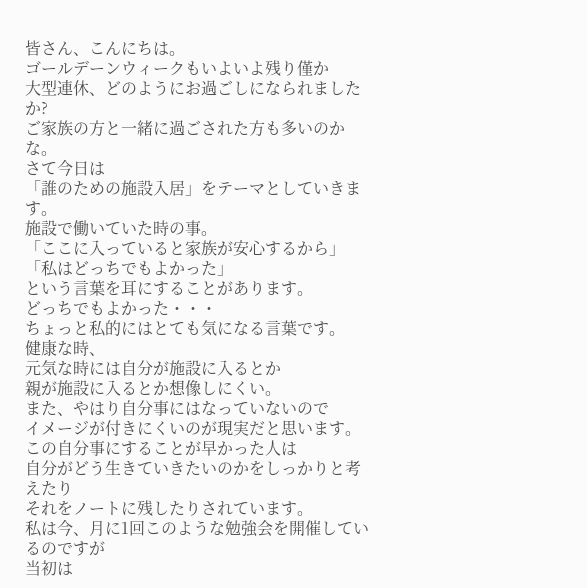皆さん、こんにちは。
ゴールデーンウィークもいよいよ残り僅か
大型連休、どのようにお過ごしになられましたか?
ご家族の方と一緒に過ごされた方も多いのかな。
さて今日は
「誰のための施設入居」をテーマとしていきます。
施設で働いていた時の事。
「ここに入っていると家族が安心するから」
「私はどっちでもよかった」
という言葉を耳にすることがあります。
どっちでもよかった・・・
ちょっと私的にはとても気になる言葉です。
健康な時、
元気な時には自分が施設に入るとか
親が施設に入るとか想像しにくい。
また、やはり自分事にはなっていないので
イメージが付きにくいのが現実だと思います。
この自分事にすることが早かった人は
自分がどう生きていきたいのかをしっかりと考えたり
それをノートに残したりされています。
私は今、月に1回このような勉強会を開催しているのですが
当初は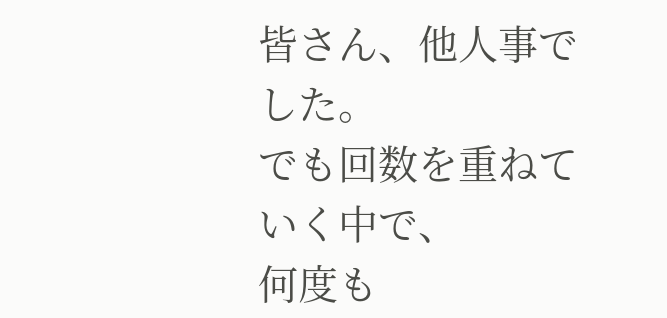皆さん、他人事でした。
でも回数を重ねていく中で、
何度も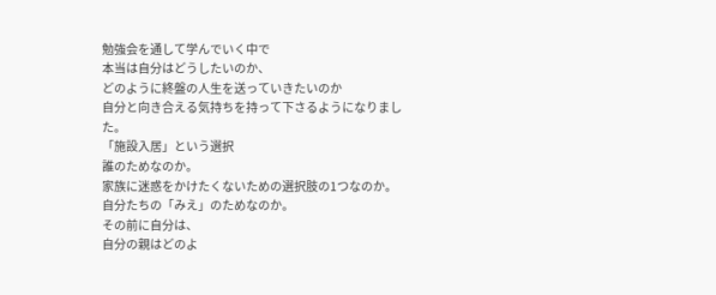勉強会を通して学んでいく中で
本当は自分はどうしたいのか、
どのように終盤の人生を送っていきたいのか
自分と向き合える気持ちを持って下さるようになりました。
「施設入居」という選択
誰のためなのか。
家族に迷惑をかけたくないための選択肢の1つなのか。
自分たちの「みえ」のためなのか。
その前に自分は、
自分の親はどのよ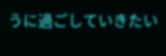うに過ごしていきたい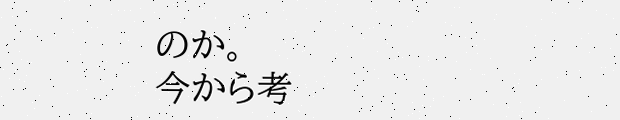のか。
今から考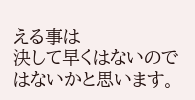える事は
決して早くはないのではないかと思います。